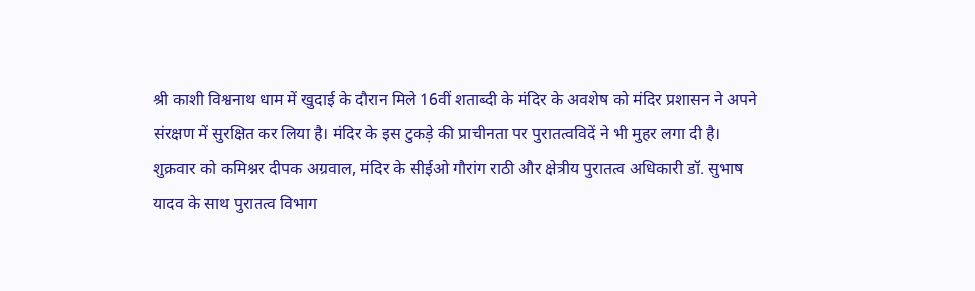श्री काशी विश्वनाथ धाम में खुदाई के दौरान मिले 16वीं शताब्दी के मंदिर के अवशेष को मंदिर प्रशासन ने अपने संरक्षण में सुरक्षित कर लिया है। मंदिर के इस टुकड़े की प्राचीनता पर पुरातत्वविदें ने भी मुहर लगा दी है।
शुक्रवार को कमिश्नर दीपक अग्रवाल, मंदिर के सीईओ गौरांग राठी और क्षेत्रीय पुरातत्व अधिकारी डॉ. सुभाष यादव के साथ पुरातत्व विभाग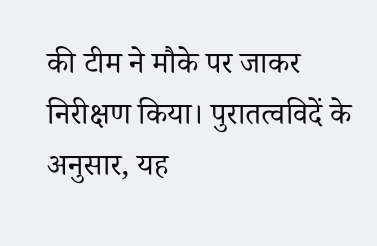की टीम ने मौके पर जाकर निरीक्षण किया। पुरातत्वविदें के अनुसार, यह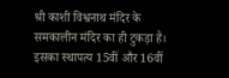श्री काशी विश्वनाथ मंदिर के समकालीन मंदिर का ही टुकड़ा है। इसका स्थापत्य 15वीं और 16वीं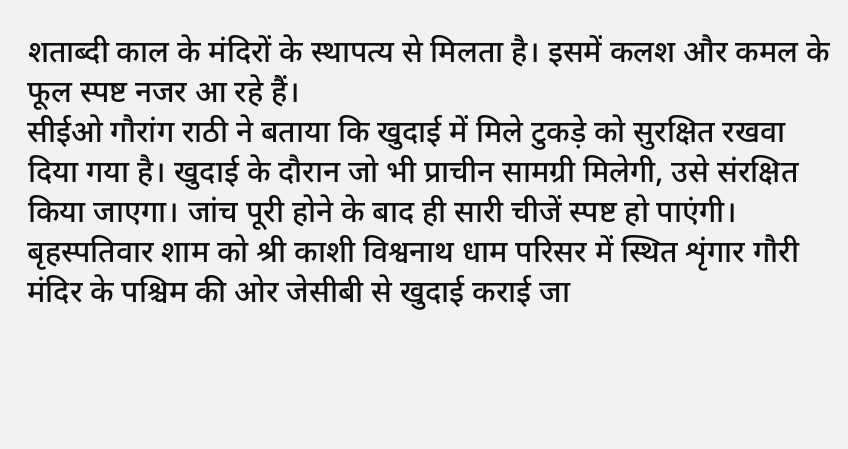शताब्दी काल के मंदिरों के स्थापत्य से मिलता है। इसमें कलश और कमल के फूल स्पष्ट नजर आ रहे हैं।
सीईओ गौरांग राठी ने बताया कि खुदाई में मिले टुकड़े को सुरक्षित रखवा दिया गया है। खुदाई के दौरान जो भी प्राचीन सामग्री मिलेगी, उसे संरक्षित किया जाएगा। जांच पूरी होने के बाद ही सारी चीजें स्पष्ट हो पाएंगी।
बृहस्पतिवार शाम को श्री काशी विश्वनाथ धाम परिसर में स्थित शृंगार गौरी मंदिर के पश्चिम की ओर जेसीबी से खुदाई कराई जा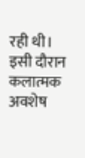रही थी। इसी दौरान कलात्मक अवशेष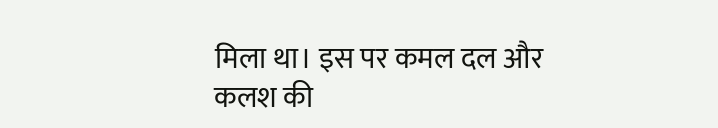मिला था। इस पर कमल दल और कलश की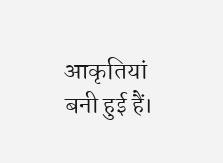आकृतियां बनी हुई हैं।